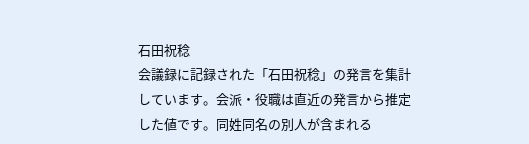石田祝稔
会議録に記録された「石田祝稔」の発言を集計しています。会派・役職は直近の発言から推定した値です。同姓同名の別人が含まれる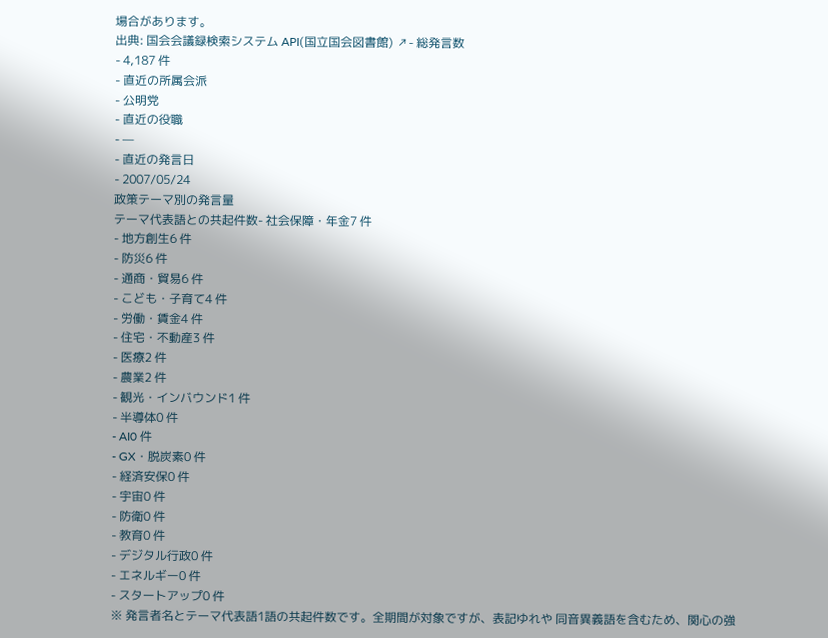場合があります。
出典: 国会会議録検索システム API(国立国会図書館) ↗- 総発言数
- 4,187 件
- 直近の所属会派
- 公明党
- 直近の役職
- —
- 直近の発言日
- 2007/05/24
政策テーマ別の発言量
テーマ代表語との共起件数- 社会保障・年金7 件
- 地方創生6 件
- 防災6 件
- 通商・貿易6 件
- こども・子育て4 件
- 労働・賃金4 件
- 住宅・不動産3 件
- 医療2 件
- 農業2 件
- 観光・インバウンド1 件
- 半導体0 件
- AI0 件
- GX・脱炭素0 件
- 経済安保0 件
- 宇宙0 件
- 防衛0 件
- 教育0 件
- デジタル行政0 件
- エネルギー0 件
- スタートアップ0 件
※ 発言者名とテーマ代表語1語の共起件数です。全期間が対象ですが、表記ゆれや 同音異義語を含むため、関心の強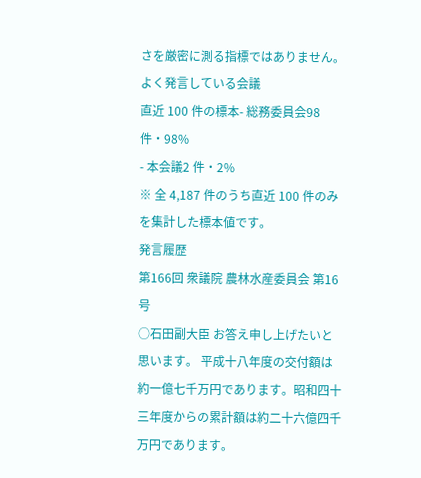さを厳密に測る指標ではありません。
よく発言している会議
直近 100 件の標本- 総務委員会98 件・98%
- 本会議2 件・2%
※ 全 4,187 件のうち直近 100 件のみを集計した標本値です。
発言履歴
第166回 衆議院 農林水産委員会 第16号
○石田副大臣 お答え申し上げたいと思います。 平成十八年度の交付額は約一億七千万円であります。昭和四十三年度からの累計額は約二十六億四千万円であります。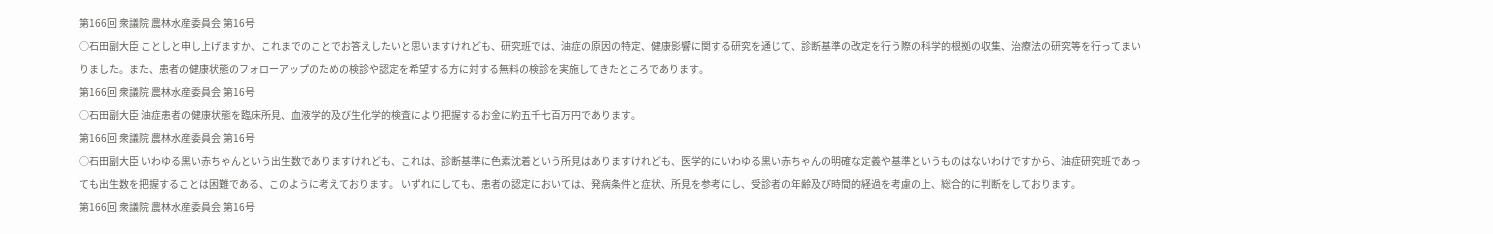第166回 衆議院 農林水産委員会 第16号
○石田副大臣 ことしと申し上げますか、これまでのことでお答えしたいと思いますけれども、研究班では、油症の原因の特定、健康影響に関する研究を通じて、診断基準の改定を行う際の科学的根拠の収集、治療法の研究等を行ってまいりました。また、患者の健康状態のフォローアップのための検診や認定を希望する方に対する無料の検診を実施してきたところであります。
第166回 衆議院 農林水産委員会 第16号
○石田副大臣 油症患者の健康状態を臨床所見、血液学的及び生化学的検査により把握するお金に約五千七百万円であります。
第166回 衆議院 農林水産委員会 第16号
○石田副大臣 いわゆる黒い赤ちゃんという出生数でありますけれども、これは、診断基準に色素沈着という所見はありますけれども、医学的にいわゆる黒い赤ちゃんの明確な定義や基準というものはないわけですから、油症研究班であっても出生数を把握することは困難である、このように考えております。 いずれにしても、患者の認定においては、発病条件と症状、所見を参考にし、受診者の年齢及び時間的経過を考慮の上、総合的に判断をしております。
第166回 衆議院 農林水産委員会 第16号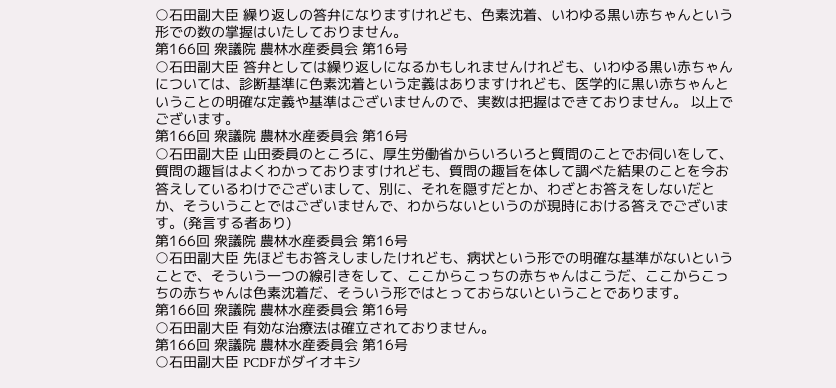○石田副大臣 繰り返しの答弁になりますけれども、色素沈着、いわゆる黒い赤ちゃんという形での数の掌握はいたしておりません。
第166回 衆議院 農林水産委員会 第16号
○石田副大臣 答弁としては繰り返しになるかもしれませんけれども、いわゆる黒い赤ちゃんについては、診断基準に色素沈着という定義はありますけれども、医学的に黒い赤ちゃんということの明確な定義や基準はございませんので、実数は把握はできておりません。 以上でございます。
第166回 衆議院 農林水産委員会 第16号
○石田副大臣 山田委員のところに、厚生労働省からいろいろと質問のことでお伺いをして、質問の趣旨はよくわかっておりますけれども、質問の趣旨を体して調べた結果のことを今お答えしているわけでございまして、別に、それを隠すだとか、わざとお答えをしないだとか、そういうことではございませんで、わからないというのが現時における答えでございます。(発言する者あり)
第166回 衆議院 農林水産委員会 第16号
○石田副大臣 先ほどもお答えしましたけれども、病状という形での明確な基準がないということで、そういう一つの線引きをして、ここからこっちの赤ちゃんはこうだ、ここからこっちの赤ちゃんは色素沈着だ、そういう形ではとっておらないということであります。
第166回 衆議院 農林水産委員会 第16号
○石田副大臣 有効な治療法は確立されておりません。
第166回 衆議院 農林水産委員会 第16号
○石田副大臣 PCDFがダイオキシ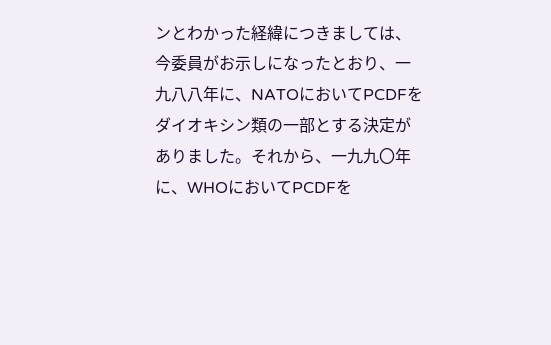ンとわかった経緯につきましては、今委員がお示しになったとおり、一九八八年に、NATOにおいてPCDFをダイオキシン類の一部とする決定がありました。それから、一九九〇年に、WHOにおいてPCDFを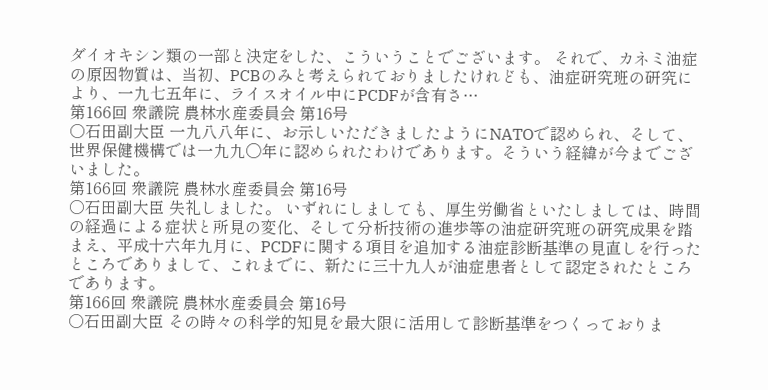ダイオキシン類の一部と決定をした、こういうことでございます。 それで、カネミ油症の原因物質は、当初、PCBのみと考えられておりましたけれども、油症研究班の研究により、一九七五年に、ライスオイル中にPCDFが含有さ…
第166回 衆議院 農林水産委員会 第16号
○石田副大臣 一九八八年に、お示しいただきましたようにNATOで認められ、そして、世界保健機構では一九九〇年に認められたわけであります。そういう経緯が今までございました。
第166回 衆議院 農林水産委員会 第16号
○石田副大臣 失礼しました。 いずれにしましても、厚生労働省といたしましては、時間の経過による症状と所見の変化、そして分析技術の進歩等の油症研究班の研究成果を踏まえ、平成十六年九月に、PCDFに関する項目を追加する油症診断基準の見直しを行ったところでありまして、これまでに、新たに三十九人が油症患者として認定されたところであります。
第166回 衆議院 農林水産委員会 第16号
○石田副大臣 その時々の科学的知見を最大限に活用して診断基準をつくっておりま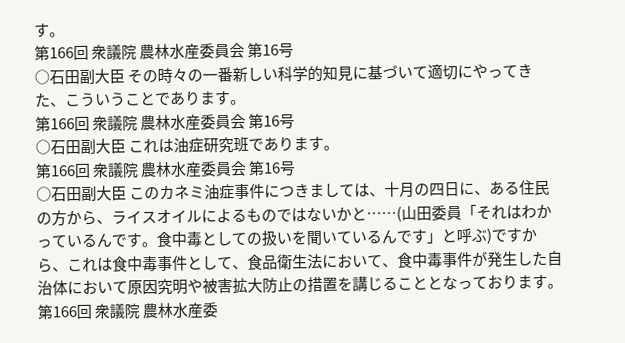す。
第166回 衆議院 農林水産委員会 第16号
○石田副大臣 その時々の一番新しい科学的知見に基づいて適切にやってきた、こういうことであります。
第166回 衆議院 農林水産委員会 第16号
○石田副大臣 これは油症研究班であります。
第166回 衆議院 農林水産委員会 第16号
○石田副大臣 このカネミ油症事件につきましては、十月の四日に、ある住民の方から、ライスオイルによるものではないかと……(山田委員「それはわかっているんです。食中毒としての扱いを聞いているんです」と呼ぶ)ですから、これは食中毒事件として、食品衛生法において、食中毒事件が発生した自治体において原因究明や被害拡大防止の措置を講じることとなっております。
第166回 衆議院 農林水産委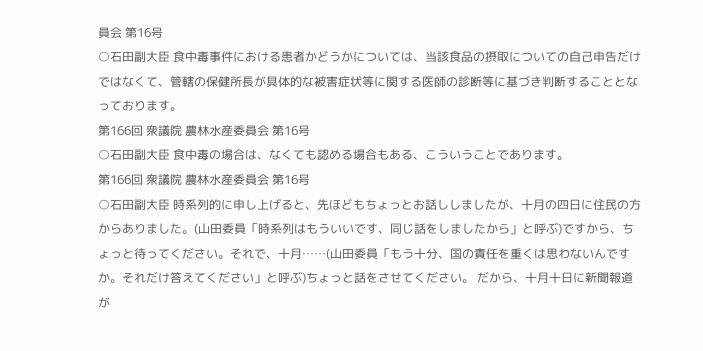員会 第16号
○石田副大臣 食中毒事件における患者かどうかについては、当該食品の摂取についての自己申告だけではなくて、管轄の保健所長が具体的な被害症状等に関する医師の診断等に基づき判断することとなっております。
第166回 衆議院 農林水産委員会 第16号
○石田副大臣 食中毒の場合は、なくても認める場合もある、こういうことであります。
第166回 衆議院 農林水産委員会 第16号
○石田副大臣 時系列的に申し上げると、先ほどもちょっとお話ししましたが、十月の四日に住民の方からありました。(山田委員「時系列はもういいです、同じ話をしましたから」と呼ぶ)ですから、ちょっと待ってください。それで、十月……(山田委員「もう十分、国の責任を重くは思わないんですか。それだけ答えてください」と呼ぶ)ちょっと話をさせてください。 だから、十月十日に新聞報道が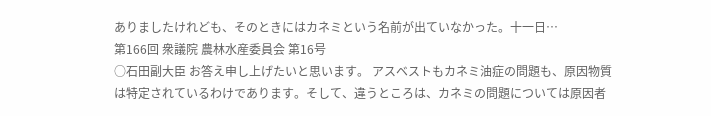ありましたけれども、そのときにはカネミという名前が出ていなかった。十一日…
第166回 衆議院 農林水産委員会 第16号
○石田副大臣 お答え申し上げたいと思います。 アスベストもカネミ油症の問題も、原因物質は特定されているわけであります。そして、違うところは、カネミの問題については原因者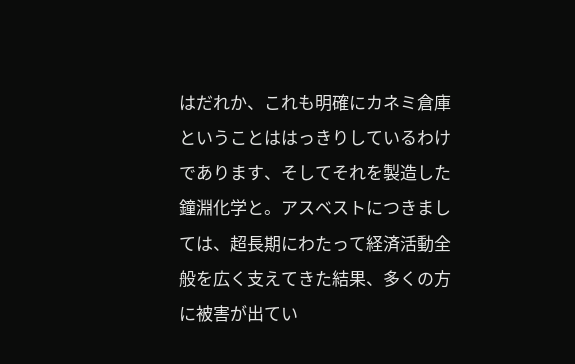はだれか、これも明確にカネミ倉庫ということははっきりしているわけであります、そしてそれを製造した鐘淵化学と。アスベストにつきましては、超長期にわたって経済活動全般を広く支えてきた結果、多くの方に被害が出てい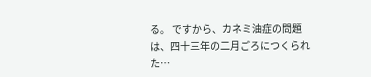る。 ですから、カネミ油症の問題は、四十三年の二月ごろにつくられた…